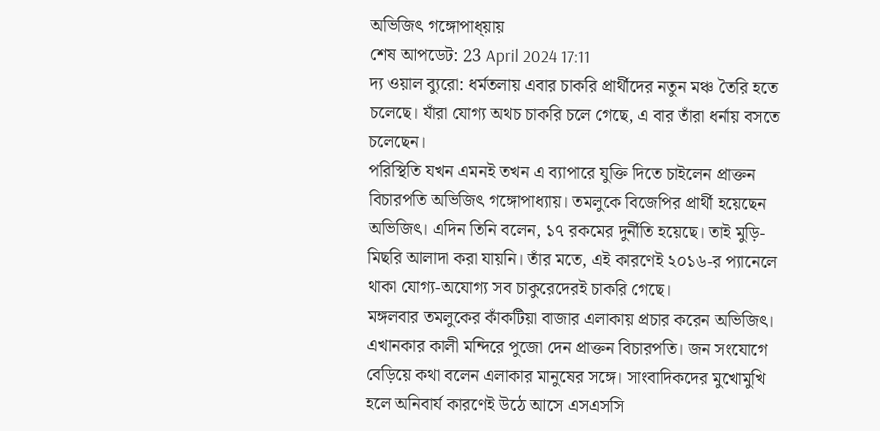অভিজিৎ গঙ্গোপাধ্য়ায়
শেষ আপডেট: 23 April 2024 17:11
দ্য ওয়াল ব্যুরো: ধর্মতলায় এবার চাকরি প্রার্থীদের নতুন মঞ্চ তৈরি হতে চলেছে। যাঁরা যোগ্য অথচ চাকরি চলে গেছে, এ বার তাঁরা ধর্নায় বসতে চলেছেন।
পরিস্থিতি যখন এমনই তখন এ ব্যাপারে যুক্তি দিতে চাইলেন প্রাক্তন বিচারপতি অভিজিৎ গঙ্গোপাধ্যায়। তমলুকে বিজেপির প্রার্থী হয়েছেন অভিজিৎ। এদিন তিনি বলেন, ১৭ রকমের দুর্নীতি হয়েছে। তাই মুড়ি-মিছরি আলাদা করা যায়নি। তাঁর মতে, এই কারণেই ২০১৬-র প্যানেলে থাকা যোগ্য-অযোগ্য সব চাকুরেদেরই চাকরি গেছে।
মঙ্গলবার তমলুকের কাঁকটিয়া বাজার এলাকায় প্রচার করেন অভিজিৎ। এখানকার কালী মন্দিরে পুজো দেন প্রাক্তন বিচারপতি। জন সংযোগে বেড়িয়ে কথা বলেন এলাকার মানুষের সঙ্গে। সাংবাদিকদের মুখোমুখি হলে অনিবার্য কারণেই উঠে আসে এসএসসি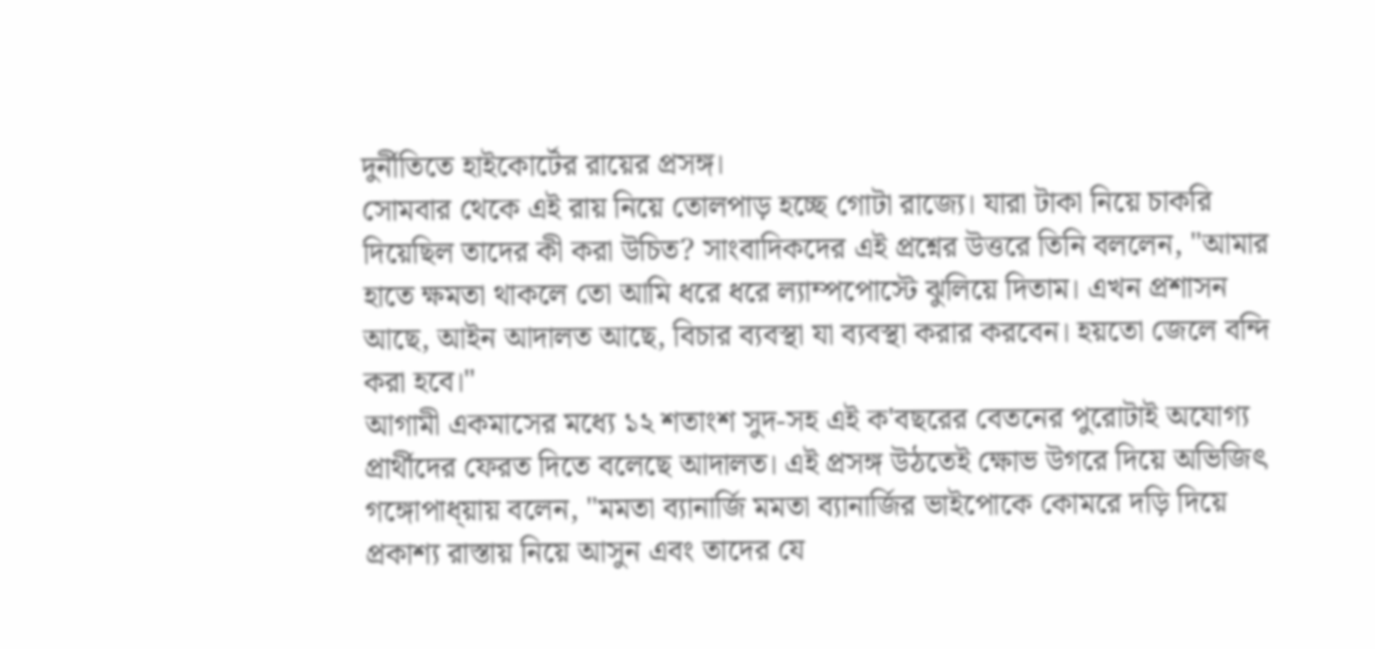দুর্নীতিতে হাইকোর্টের রায়ের প্রসঙ্গ।
সোমবার থেকে এই রায় নিয়ে তোলপাড় হচ্ছে গোটা রাজ্যে। যারা টাকা নিয়ে চাকরি দিয়েছিল তাদের কী করা উচিত? সাংবাদিকদের এই প্রশ্নের উত্তরে তিনি বললেন, "আমার হাতে ক্ষমতা থাকলে তো আমি ধরে ধরে ল্যাম্পপোস্টে ঝুলিয়ে দিতাম। এখন প্রশাসন আছে, আইন আদালত আছে, বিচার ব্যবস্থা যা ব্যবস্থা করার করবেন। হয়তো জেলে বন্দি করা হবে।"
আগামী একমাসের মধ্যে ১২ শতাংশ সুদ-সহ এই ক'বছরের বেতনের পুরোটাই অযোগ্য প্রার্থীদের ফেরত দিতে বলেছে আদালত। এই প্রসঙ্গ উঠতেই ক্ষোভ উগরে দিয়ে অভিজিৎ গঙ্গোপাধ্য়ায় বলেন, "মমতা ব্যানার্জি মমতা ব্যানার্জির ভাইপোকে কোমরে দড়ি দিয়ে প্রকাশ্য রাস্তায় নিয়ে আসুন এবং তাদের যে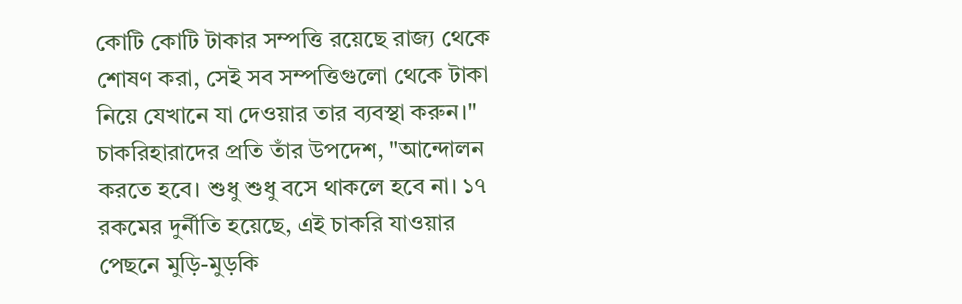কোটি কোটি টাকার সম্পত্তি রয়েছে রাজ্য থেকে শোষণ করা, সেই সব সম্পত্তিগুলো থেকে টাকা নিয়ে যেখানে যা দেওয়ার তার ব্যবস্থা করুন।"
চাকরিহারাদের প্রতি তাঁর উপদেশ, "আন্দোলন করতে হবে। শুধু শুধু বসে থাকলে হবে না। ১৭ রকমের দুর্নীতি হয়েছে, এই চাকরি যাওয়ার পেছনে মুড়ি-মুড়কি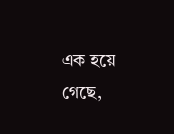এক হয়ে গেছে,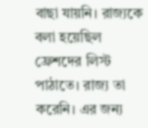বাছা যায়নি। রাজ্যকে বলা হয়েছিল ফ্রেশদের লিস্ট পাঠাতে। রাজ্য তা করেনি। এর জন্য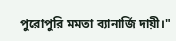পুরোপুরি মমতা ব্যানার্জি দায়ী।"